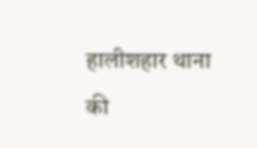हालीशहार थाना की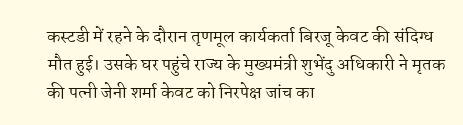कस्टडी में रहने के दौरान तृणमूल कार्यकर्ता बिरजू केवट की संदिग्ध मौत हुई। उसके घर पहुंचे राज्य के मुख्यमंत्री शुभेंदु अधिकारी ने मृतक की पत्नी जेनी शर्मा केवट को निरपेक्ष जांच का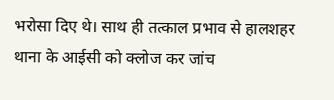भरोसा दिए थे। साथ ही तत्काल प्रभाव से हालशहर थाना के आईसी को क्लोज कर जांच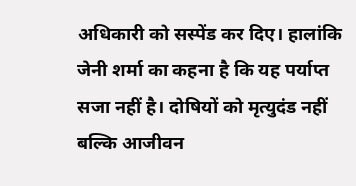अधिकारी को सस्पेंड कर दिए। हालांकि जेनी शर्मा का कहना है कि यह पर्याप्त सजा नहीं है। दोषियों को मृत्युदंड नहीं बल्कि आजीवन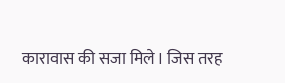कारावास की सजा मिले। जिस तरह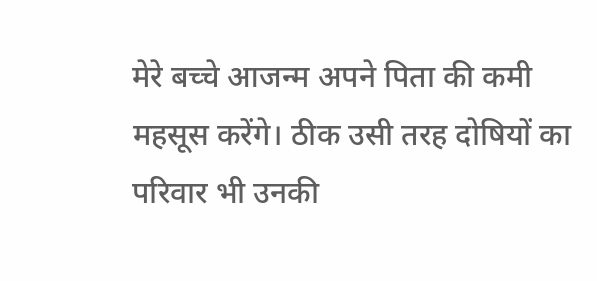मेरे बच्चे आजन्म अपने पिता की कमी महसूस करेंगे। ठीक उसी तरह दोषियों का परिवार भी उनकी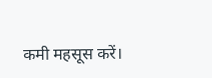कमी महसूस करें।